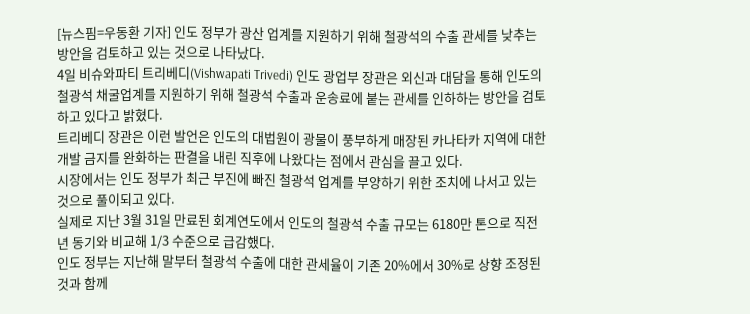[뉴스핌=우동환 기자] 인도 정부가 광산 업계를 지원하기 위해 철광석의 수출 관세를 낮추는 방안을 검토하고 있는 것으로 나타났다.
4일 비슈와파티 트리베디(Vishwapati Trivedi) 인도 광업부 장관은 외신과 대담을 통해 인도의 철광석 채굴업계를 지원하기 위해 철광석 수출과 운송료에 붙는 관세를 인하하는 방안을 검토하고 있다고 밝혔다.
트리베디 장관은 이런 발언은 인도의 대법원이 광물이 풍부하게 매장된 카나타카 지역에 대한 개발 금지를 완화하는 판결을 내린 직후에 나왔다는 점에서 관심을 끌고 있다.
시장에서는 인도 정부가 최근 부진에 빠진 철광석 업계를 부양하기 위한 조치에 나서고 있는 것으로 풀이되고 있다.
실제로 지난 3월 31일 만료된 회계연도에서 인도의 철광석 수출 규모는 6180만 톤으로 직전년 동기와 비교해 1/3 수준으로 급감했다.
인도 정부는 지난해 말부터 철광석 수출에 대한 관세율이 기존 20%에서 30%로 상향 조정된 것과 함께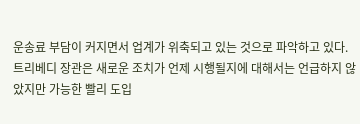운송료 부담이 커지면서 업계가 위축되고 있는 것으로 파악하고 있다.
트리베디 장관은 새로운 조치가 언제 시행될지에 대해서는 언급하지 않았지만 가능한 빨리 도입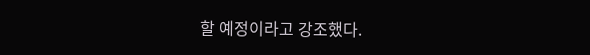할 예정이라고 강조했다.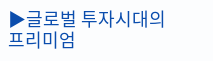▶글로벌 투자시대의 프리미엄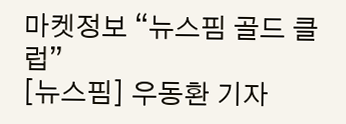마켓정보 “뉴스핌 골드 클럽”
[뉴스핌] 우동환 기자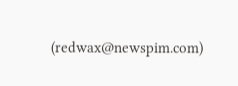(redwax@newspim.com)